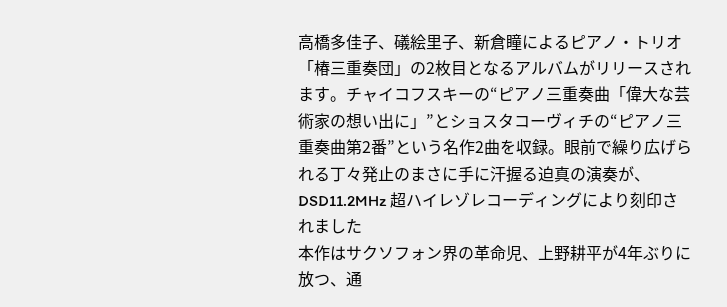高橋多佳子、礒絵里子、新倉瞳によるピアノ・トリオ「椿三重奏団」の2枚目となるアルバムがリリースされます。チャイコフスキーの“ピアノ三重奏曲「偉大な芸術家の想い出に」”とショスタコーヴィチの“ピアノ三重奏曲第2番”という名作2曲を収録。眼前で繰り広げられる丁々発止のまさに手に汗握る迫真の演奏が、DSD11.2MHz 超ハイレゾレコーディングにより刻印されました
本作はサクソフォン界の革命児、上野耕平が4年ぶりに放つ、通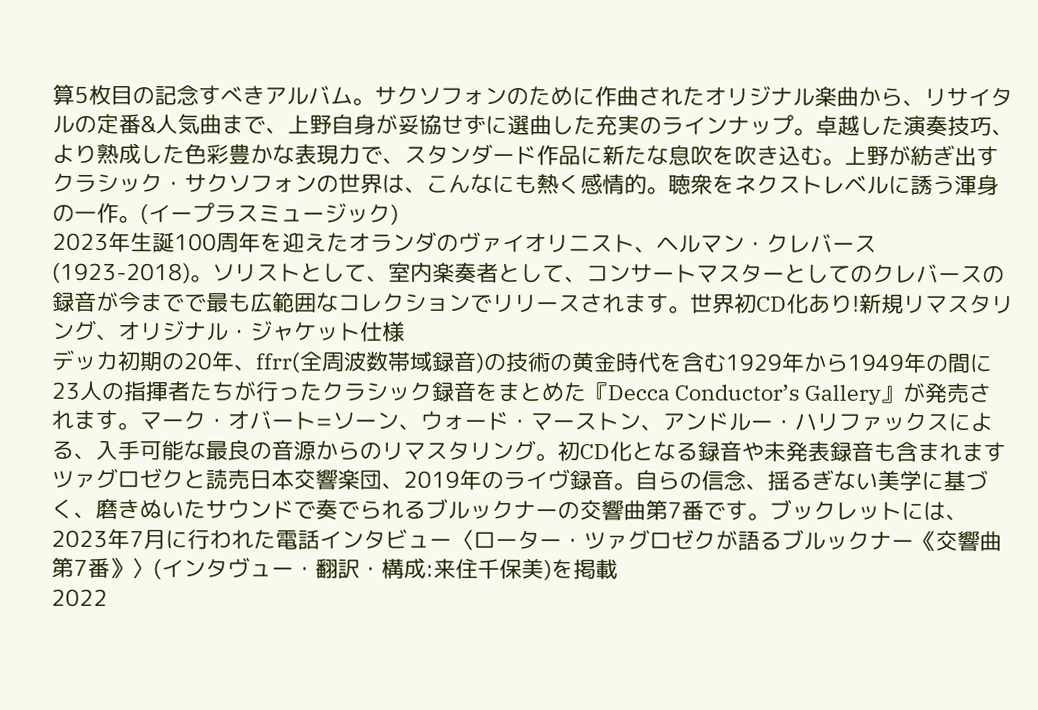算5枚目の記念すべきアルバム。サクソフォンのために作曲されたオリジナル楽曲から、リサイタルの定番&人気曲まで、上野自身が妥協せずに選曲した充実のラインナップ。卓越した演奏技巧、より熟成した色彩豊かな表現力で、スタンダード作品に新たな息吹を吹き込む。上野が紡ぎ出すクラシック・サクソフォンの世界は、こんなにも熱く感情的。聴衆をネクストレベルに誘う渾身の一作。(イープラスミュージック)
2023年生誕100周年を迎えたオランダのヴァイオリニスト、ヘルマン・クレバース(1923-2018)。ソリストとして、室内楽奏者として、コンサートマスターとしてのクレバースの録音が今までで最も広範囲なコレクションでリリースされます。世界初CD化あり!新規リマスタリング、オリジナル・ジャケット仕様
デッカ初期の20年、ffrr(全周波数帯域録音)の技術の黄金時代を含む1929年から1949年の間に23人の指揮者たちが行ったクラシック録音をまとめた『Decca Conductor’s Gallery』が発売されます。マーク・オバート=ソーン、ウォード・マーストン、アンドルー・ハリファックスによる、入手可能な最良の音源からのリマスタリング。初CD化となる録音や未発表録音も含まれます
ツァグロゼクと読売日本交響楽団、2019年のライヴ録音。自らの信念、揺るぎない美学に基づく、磨きぬいたサウンドで奏でられるブルックナーの交響曲第7番です。ブックレットには、2023年7月に行われた電話インタビュー〈ローター・ツァグロゼクが語るブルックナー《交響曲第7番》〉(インタヴュー・翻訳・構成:来住千保美)を掲載
2022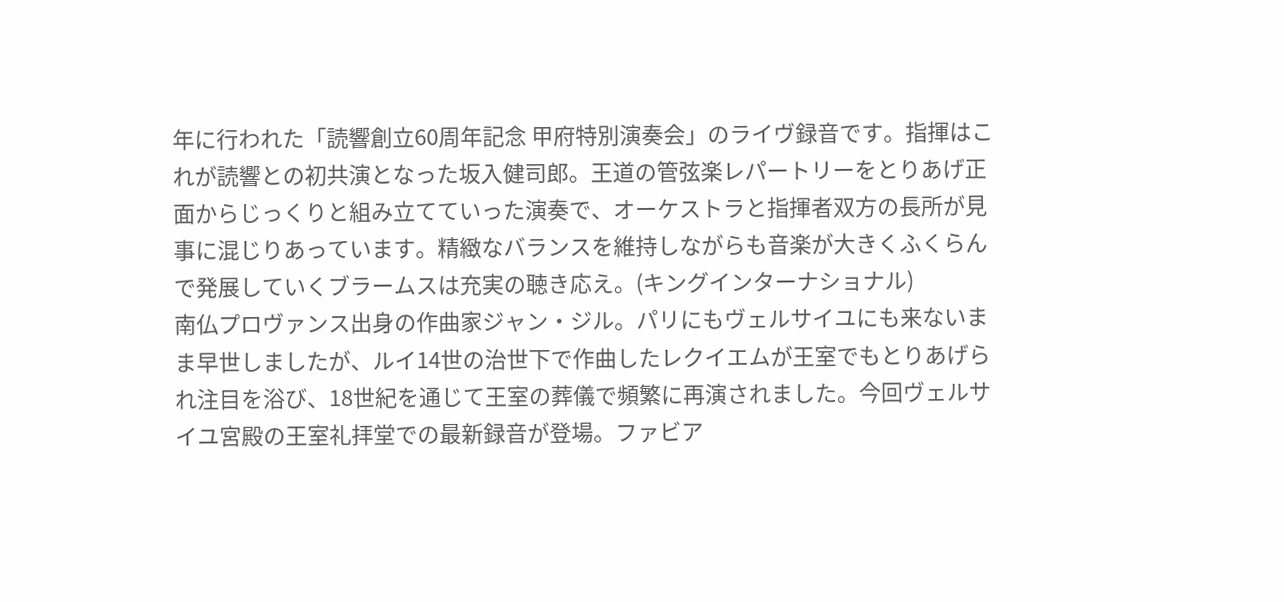年に行われた「読響創立60周年記念 甲府特別演奏会」のライヴ録音です。指揮はこれが読響との初共演となった坂入健司郎。王道の管弦楽レパートリーをとりあげ正面からじっくりと組み立てていった演奏で、オーケストラと指揮者双方の長所が見事に混じりあっています。精緻なバランスを維持しながらも音楽が大きくふくらんで発展していくブラームスは充実の聴き応え。(キングインターナショナル)
南仏プロヴァンス出身の作曲家ジャン・ジル。パリにもヴェルサイユにも来ないまま早世しましたが、ルイ14世の治世下で作曲したレクイエムが王室でもとりあげられ注目を浴び、18世紀を通じて王室の葬儀で頻繁に再演されました。今回ヴェルサイユ宮殿の王室礼拝堂での最新録音が登場。ファビア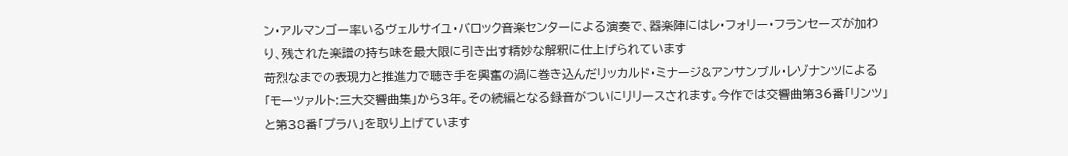ン・アルマンゴー率いるヴェルサイユ・バロック音楽センターによる演奏で、器楽陣にはレ・フォリー・フランセーズが加わり、残された楽譜の持ち味を最大限に引き出す精妙な解釈に仕上げられています
苛烈なまでの表現力と推進力で聴き手を興奮の渦に巻き込んだリッカルド・ミナージ&アンサンブル・レゾナンツによる「モーツァルト:三大交響曲集」から3年。その続編となる録音がついにリリースされます。今作では交響曲第36番「リンツ」と第38番「プラハ」を取り上げています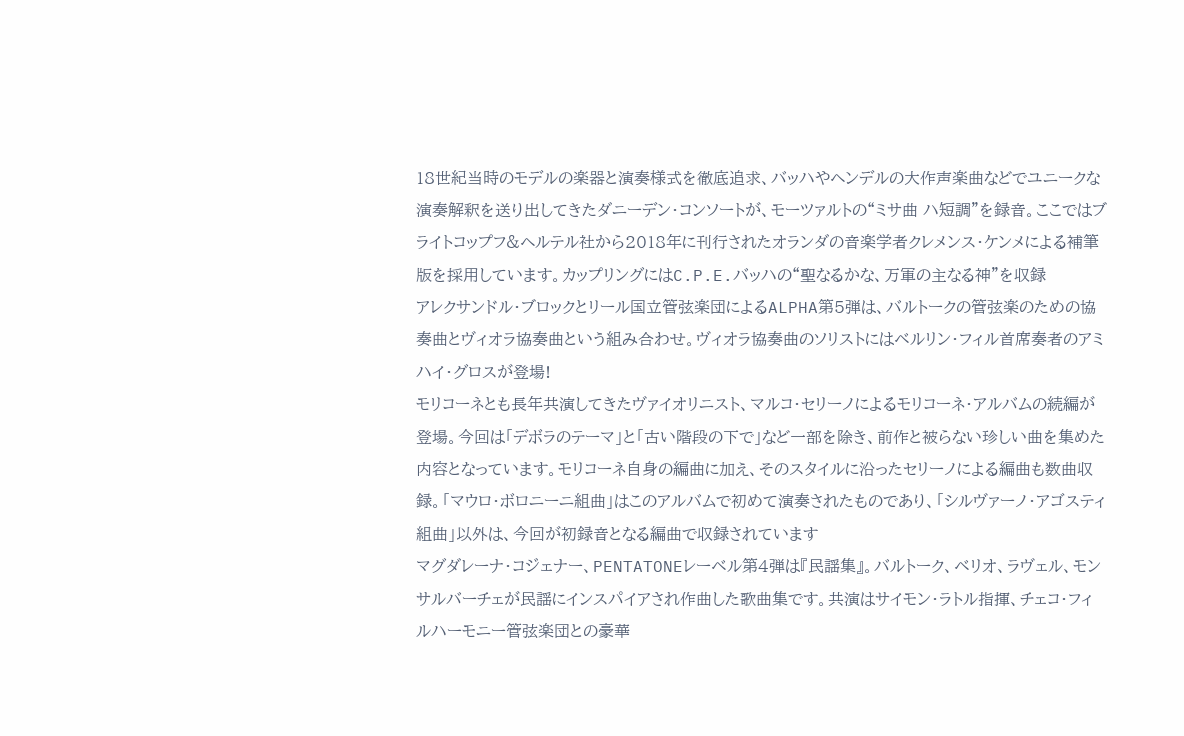18世紀当時のモデルの楽器と演奏様式を徹底追求、バッハやヘンデルの大作声楽曲などでユニークな演奏解釈を送り出してきたダニーデン・コンソートが、モーツァルトの“ミサ曲 ハ短調”を録音。ここではブライトコップフ&ヘルテル社から2018年に刊行されたオランダの音楽学者クレメンス・ケンメによる補筆版を採用しています。カップリングにはC.P.E.バッハの“聖なるかな、万軍の主なる神”を収録
アレクサンドル・ブロックとリール国立管弦楽団によるALPHA第5弾は、バルトークの管弦楽のための協奏曲とヴィオラ協奏曲という組み合わせ。ヴィオラ協奏曲のソリストにはベルリン・フィル首席奏者のアミハイ・グロスが登場!
モリコーネとも長年共演してきたヴァイオリニスト、マルコ・セリーノによるモリコーネ・アルバムの続編が登場。今回は「デボラのテーマ」と「古い階段の下で」など一部を除き、前作と被らない珍しい曲を集めた内容となっています。モリコーネ自身の編曲に加え、そのスタイルに沿ったセリーノによる編曲も数曲収録。「マウロ・ボロニーニ組曲」はこのアルバムで初めて演奏されたものであり、「シルヴァーノ・アゴスティ組曲」以外は、今回が初録音となる編曲で収録されています
マグダレーナ・コジェナー、PENTATONEレーベル第4弾は『民謡集』。バルトーク、ベリオ、ラヴェル、モンサルバーチェが民謡にインスパイアされ作曲した歌曲集です。共演はサイモン・ラトル指揮、チェコ・フィルハーモニー管弦楽団との豪華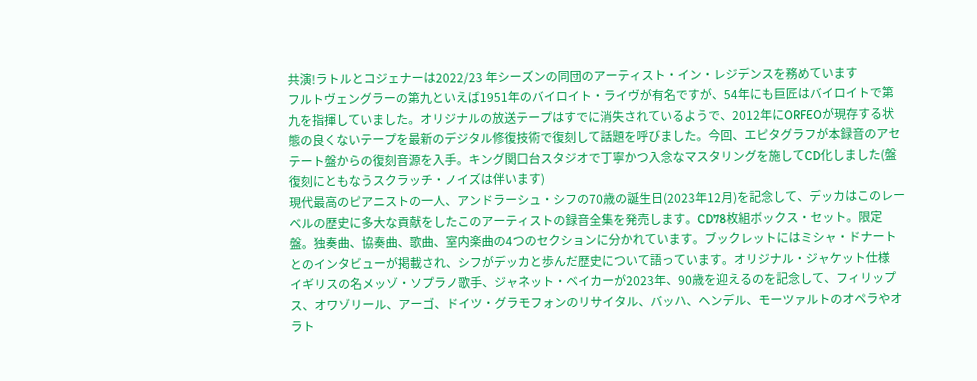共演!ラトルとコジェナーは2022/23 年シーズンの同団のアーティスト・イン・レジデンスを務めています
フルトヴェングラーの第九といえば1951年のバイロイト・ライヴが有名ですが、54年にも巨匠はバイロイトで第九を指揮していました。オリジナルの放送テープはすでに消失されているようで、2012年にORFEOが現存する状態の良くないテープを最新のデジタル修復技術で復刻して話題を呼びました。今回、エピタグラフが本録音のアセテート盤からの復刻音源を入手。キング関口台スタジオで丁寧かつ入念なマスタリングを施してCD化しました(盤復刻にともなうスクラッチ・ノイズは伴います)
現代最高のピアニストの一人、アンドラーシュ・シフの70歳の誕生日(2023年12月)を記念して、デッカはこのレーベルの歴史に多大な貢献をしたこのアーティストの録音全集を発売します。CD78枚組ボックス・セット。限定盤。独奏曲、協奏曲、歌曲、室内楽曲の4つのセクションに分かれています。ブックレットにはミシャ・ドナートとのインタビューが掲載され、シフがデッカと歩んだ歴史について語っています。オリジナル・ジャケット仕様
イギリスの名メッゾ・ソプラノ歌手、ジャネット・ベイカーが2023年、90歳を迎えるのを記念して、フィリップス、オワゾリール、アーゴ、ドイツ・グラモフォンのリサイタル、バッハ、ヘンデル、モーツァルトのオペラやオラト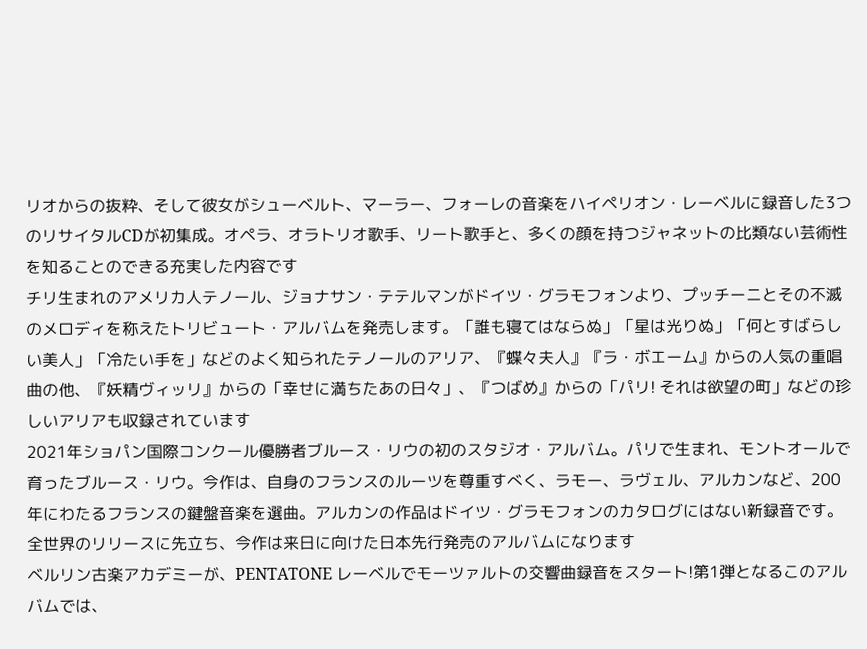リオからの抜粋、そして彼女がシューベルト、マーラー、フォーレの音楽をハイペリオン・レーベルに録音した3つのリサイタルCDが初集成。オペラ、オラトリオ歌手、リート歌手と、多くの顔を持つジャネットの比類ない芸術性を知ることのできる充実した内容です
チリ生まれのアメリカ人テノール、ジョナサン・テテルマンがドイツ・グラモフォンより、プッチーニとその不滅のメロディを称えたトリビュート・アルバムを発売します。「誰も寝てはならぬ」「星は光りぬ」「何とすばらしい美人」「冷たい手を」などのよく知られたテノールのアリア、『蝶々夫人』『ラ・ボエーム』からの人気の重唱曲の他、『妖精ヴィッリ』からの「幸せに満ちたあの日々」、『つばめ』からの「パリ! それは欲望の町」などの珍しいアリアも収録されています
2021年ショパン国際コンクール優勝者ブルース・リウの初のスタジオ・アルバム。パリで生まれ、モントオールで育ったブルース・リウ。今作は、自身のフランスのルーツを尊重すべく、ラモー、ラヴェル、アルカンなど、200年にわたるフランスの鍵盤音楽を選曲。アルカンの作品はドイツ・グラモフォンのカタログにはない新録音です。全世界のリリースに先立ち、今作は来日に向けた日本先行発売のアルバムになります
ベルリン古楽アカデミーが、PENTATONE レーベルでモーツァルトの交響曲録音をスタート!第1弾となるこのアルバムでは、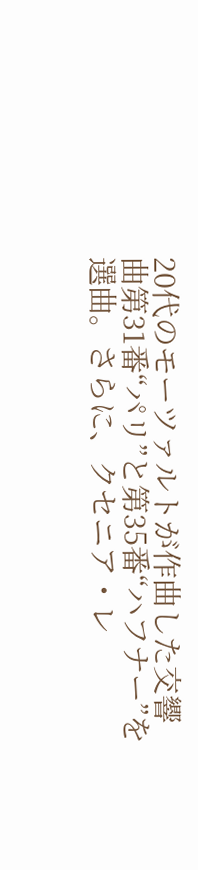20代のモーツァルトが作曲した交響曲第31番“パリ”と第35番“ハフナー”を選曲。さらに、クセニア・レ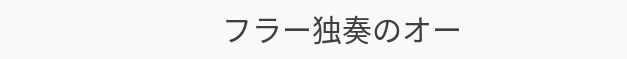フラー独奏のオー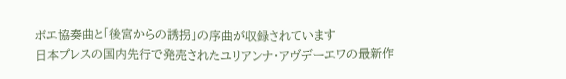ボエ協奏曲と「後宮からの誘拐」の序曲が収録されています
日本プレスの国内先行で発売されたユリアンナ・アヴデーエワの最新作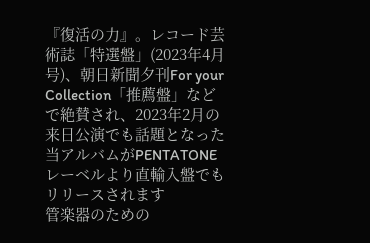『復活の力』。レコード芸術誌「特選盤」(2023年4月号)、朝日新聞夕刊For your Collection「推薦盤」などで絶賛され、2023年2月の来日公演でも話題となった当アルバムがPENTATONEレーベルより直輸入盤でもリリースされます
管楽器のための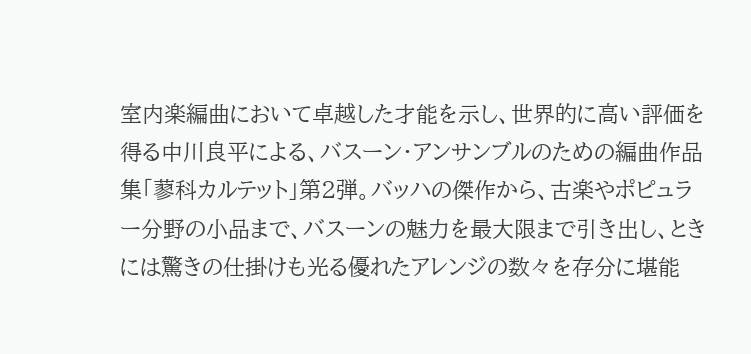室内楽編曲において卓越した才能を示し、世界的に高い評価を得る中川良平による、バスーン・アンサンブルのための編曲作品集「蓼科カルテット」第2弾。バッハの傑作から、古楽やポピュラー分野の小品まで、バスーンの魅力を最大限まで引き出し、ときには驚きの仕掛けも光る優れたアレンジの数々を存分に堪能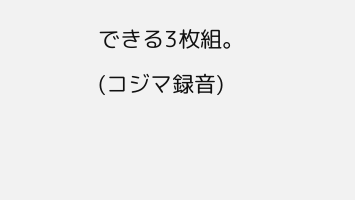できる3枚組。(コジマ録音)